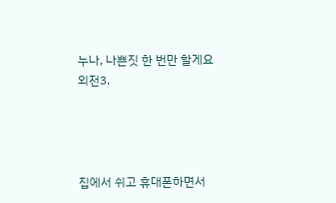누나, 나쁜짓 한 번만 할게요
외전3.




집에서 쉬고 휴대폰하면서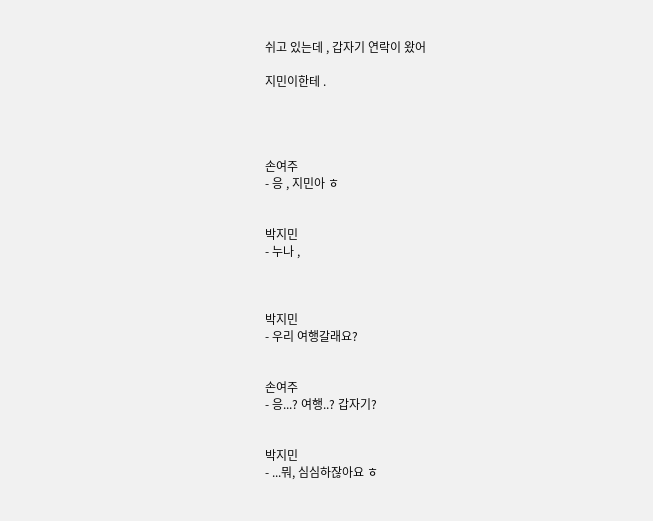쉬고 있는데 , 갑자기 연락이 왔어

지민이한테 .




손여주
- 응 , 지민아 ㅎ


박지민
- 누나 ,



박지민
- 우리 여행갈래요?


손여주
- 응...? 여행..? 갑자기?


박지민
- ...뭐, 심심하잖아요 ㅎ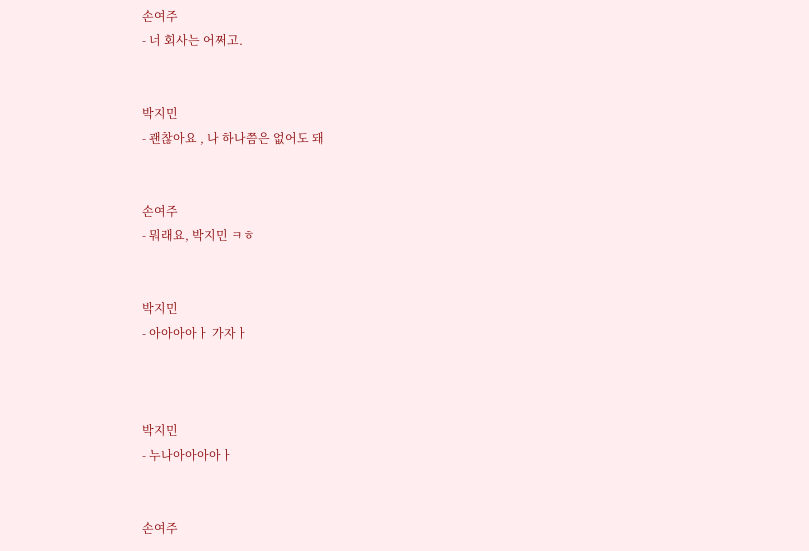손여주
- 너 회사는 어쩌고.


박지민
- 괜찮아요 , 나 하나쯤은 없어도 돼


손여주
- 뭐래요, 박지민 ㅋㅎ


박지민
- 아아아아ㅏ 가자ㅏ



박지민
- 누나아아아아ㅏ


손여주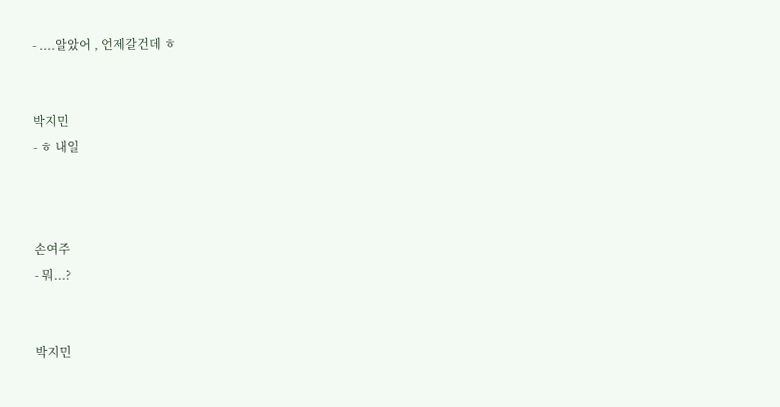- ....알았어 , 언제갈건데 ㅎ


박지민
- ㅎ 내일



손여주
- 뭐...?


박지민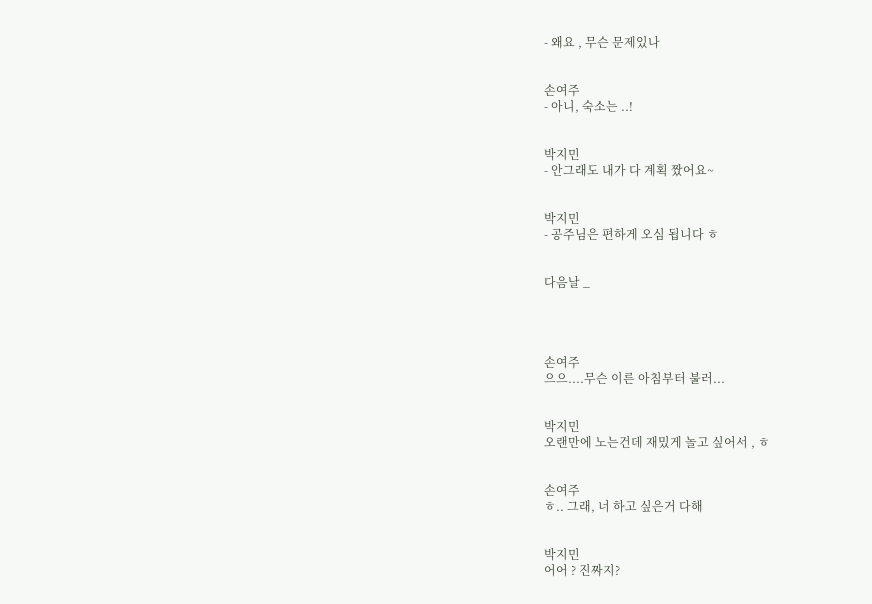- 왜요 , 무슨 문제있나


손여주
- 아니, 숙소는 ..!


박지민
- 안그래도 내가 다 계획 짰어요~


박지민
- 공주님은 편하게 오심 됩니다 ㅎ


다음날 _




손여주
으으....무슨 이른 아침부터 불러...


박지민
오랜만에 노는건데 재밌게 놀고 싶어서 , ㅎ


손여주
ㅎ.. 그래, 너 하고 싶은거 다해


박지민
어어 ? 진짜지?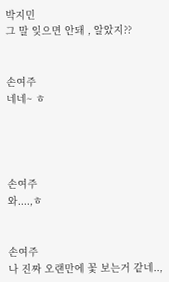박지민
그 말 잊으면 안돼 , 알았지??


손여주
네네~ ㅎ




손여주
와....,ㅎ


손여주
나 진짜 오랜만에 꽃 보는거 같네..,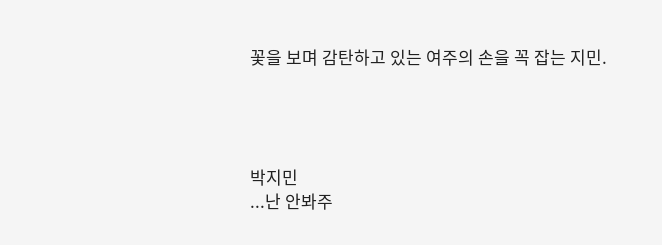꽃을 보며 감탄하고 있는 여주의 손을 꼭 잡는 지민.




박지민
...난 안봐주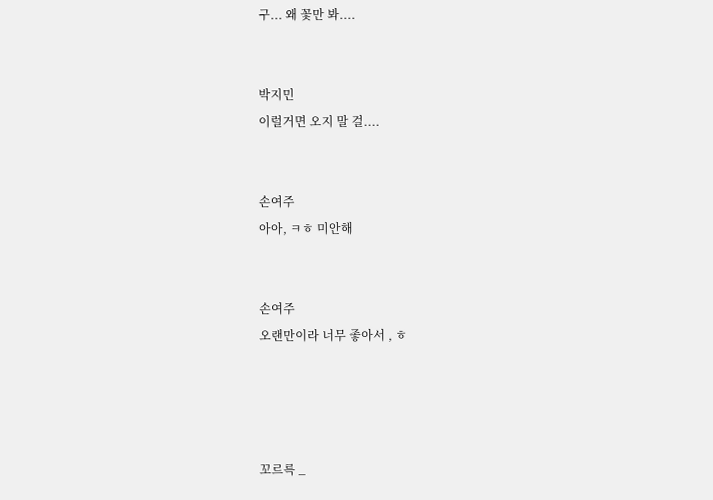구... 왜 꽃만 봐....


박지민
이럴거면 오지 말 걸....


손여주
아아, ㅋㅎ 미안해


손여주
오랜만이라 너무 좋아서 , ㅎ




꼬르륵 _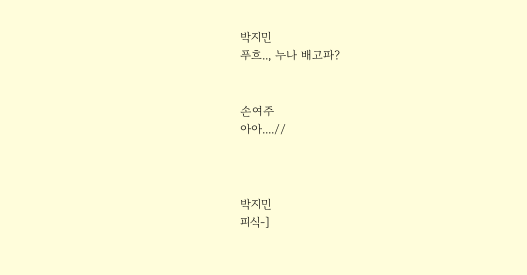박지민
푸흐.., 누나 배고파?


손여주
아아....//



박지민
피식-]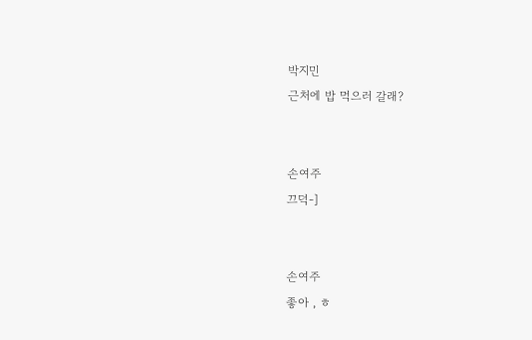박지민
근처에 밥 먹으러 갈래?


손여주
끄덕-]


손여주
좋아 , ㅎ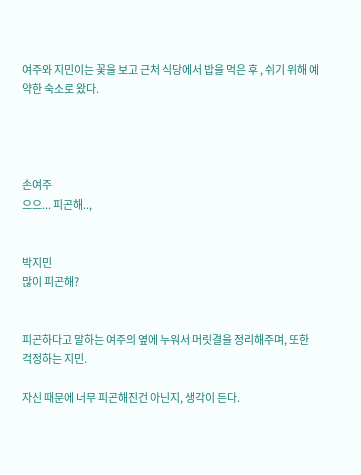여주와 지민이는 꽃을 보고 근처 식당에서 밥을 먹은 후 , 쉬기 위해 예약한 숙소로 왔다.




손여주
으으... 피곤해..,


박지민
많이 피곤해?


피곤하다고 말하는 여주의 옆에 누워서 머릿결을 정리해주며, 또한 걱정하는 지민.

자신 때문에 너무 피곤해진건 아닌지, 생각이 든다.